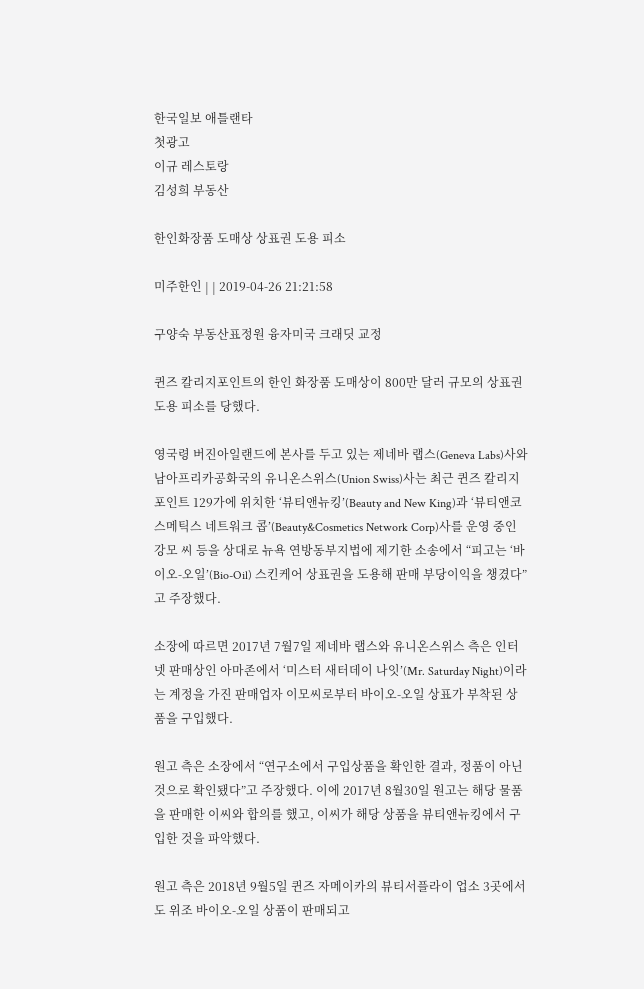한국일보 애틀랜타
첫광고
이규 레스토랑
김성희 부동산

한인화장품 도매상 상표권 도용 피소

미주한인 | | 2019-04-26 21:21:58

구양숙 부동산표정원 융자미국 크래딧 교정

퀸즈 칼리지포인트의 한인 화장품 도매상이 800만 달러 규모의 상표권 도용 피소를 당했다.

영국령 버진아일랜드에 본사를 두고 있는 제네바 랩스(Geneva Labs)사와 남아프리카공화국의 유니온스위스(Union Swiss)사는 최근 퀸즈 칼리지포인트 129가에 위치한 ‘뷰티앤뉴킹’(Beauty and New King)과 ‘뷰티앤코스메틱스 네트워크 콥’(Beauty&Cosmetics Network Corp)사를 운영 중인 강모 씨 등을 상대로 뉴욕 연방동부지법에 제기한 소송에서 “피고는 ‘바이오-오일’(Bio-Oil) 스킨케어 상표권을 도용해 판매 부당이익을 챙겼다”고 주장했다.

소장에 따르면 2017년 7월7일 제네바 랩스와 유니온스위스 측은 인터넷 판매상인 아마존에서 ‘미스터 새터데이 나잇’(Mr. Saturday Night)이라는 계정을 가진 판매업자 이모씨로부터 바이오-오일 상표가 부착된 상품을 구입했다.

원고 측은 소장에서 “연구소에서 구입상품을 확인한 결과, 정품이 아닌 것으로 확인됐다”고 주장했다. 이에 2017년 8월30일 원고는 해당 물품을 판매한 이씨와 합의를 했고, 이씨가 해당 상품을 뷰티앤뉴킹에서 구입한 것을 파악했다.

원고 측은 2018년 9월5일 퀸즈 자메이카의 뷰티서플라이 업소 3곳에서도 위조 바이오-오일 상품이 판매되고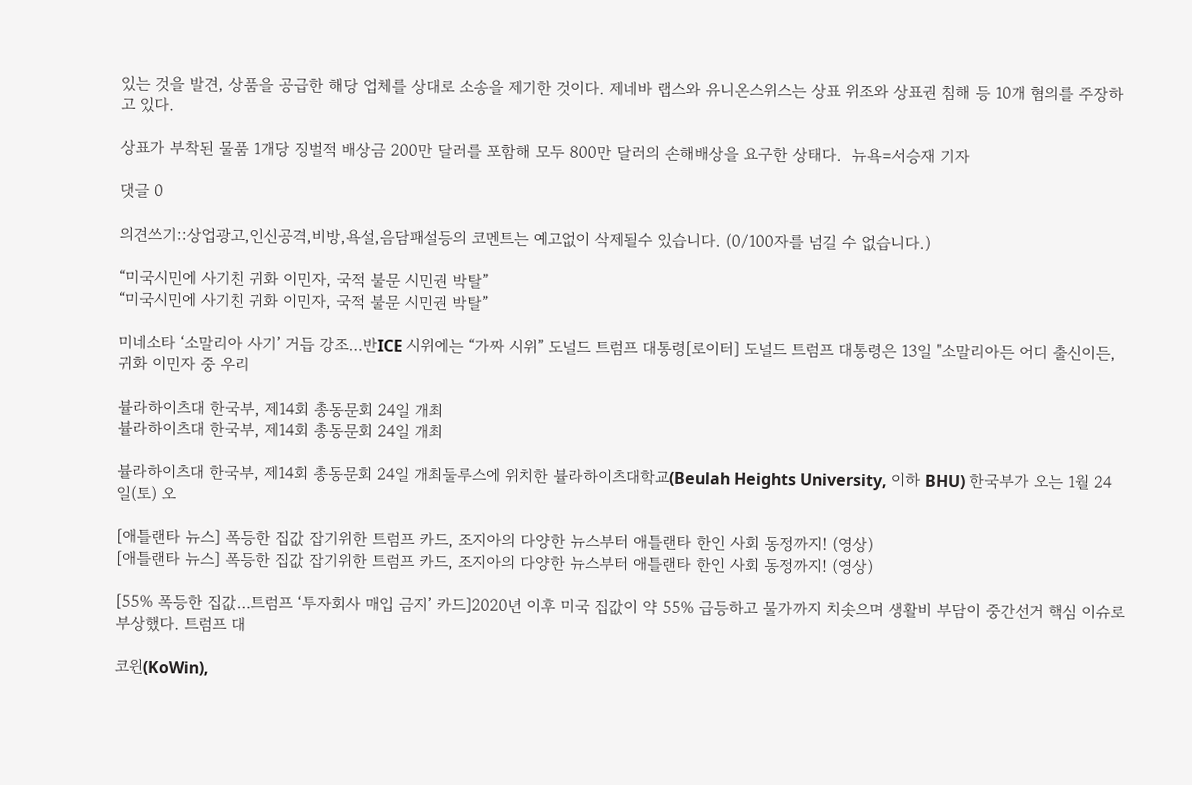있는 것을 발견, 상품을 공급한 해당 업체를 상대로 소송을 제기한 것이다. 제네바 랩스와 유니온스위스는 상표 위조와 상표권 침해 등 10개 혐의를 주장하고 있다.

상표가 부착된 물품 1개당 징벌적 배상금 200만 달러를 포함해 모두 800만 달러의 손해배상을 요구한 상태다.  뉴욕=서승재 기자

댓글 0

의견쓰기::상업광고,인신공격,비방,욕설,음담패설등의 코멘트는 예고없이 삭제될수 있습니다. (0/100자를 넘길 수 없습니다.)

“미국시민에 사기친 귀화 이민자, 국적 불문 시민권 박탈”
“미국시민에 사기친 귀화 이민자, 국적 불문 시민권 박탈”

미네소타 ‘소말리아 사기’ 거듭 강조…반ICE 시위에는 “가짜 시위” 도널드 트럼프 대통령[로이터] 도널드 트럼프 대통령은 13일 "소말리아든 어디 출신이든, 귀화 이민자 중 우리

뷸라하이츠대 한국부, 제14회 총동문회 24일 개최
뷸라하이츠대 한국부, 제14회 총동문회 24일 개최

뷸라하이츠대 한국부, 제14회 총동문회 24일 개최둘루스에 위치한 뷸라하이츠대학교(Beulah Heights University, 이하 BHU) 한국부가 오는 1월 24일(토) 오

[애틀랜타 뉴스] 폭등한 집값 잡기위한 트럼프 카드, 조지아의 다양한 뉴스부터 애틀랜타 한인 사회 동정까지! (영상)
[애틀랜타 뉴스] 폭등한 집값 잡기위한 트럼프 카드, 조지아의 다양한 뉴스부터 애틀랜타 한인 사회 동정까지! (영상)

[55% 폭등한 집값…트럼프 ‘투자회사 매입 금지’ 카드]2020년 이후 미국 집값이 약 55% 급등하고 물가까지 치솟으며 생활비 부담이 중간선거 핵심 이슈로 부상했다. 트럼프 대

코윈(KoWin),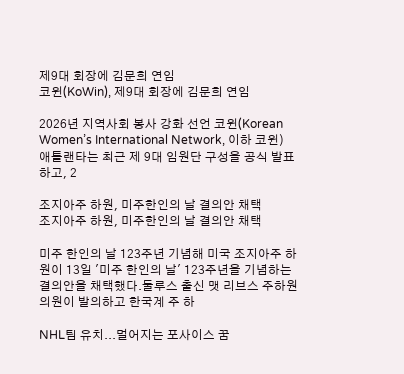제9대 회장에 김문희 연임
코윈(KoWin), 제9대 회장에 김문희 연임

2026년 지역사회 봉사 강화 선언 코윈(Korean Women’s International Network, 이하 코윈) 애틀랜타는 최근 제 9대 임원단 구성을 공식 발표하고, 2

조지아주 하원, 미주한인의 날 결의안 채택
조지아주 하원, 미주한인의 날 결의안 채택

미주 한인의 날 123주년 기념해 미국 조지아주 하원이 13일 '미주 한인의 날' 123주년을 기념하는 결의안을 채택했다.둘루스 출신 맷 리브스 주하원의원이 발의하고 한국계 주 하

NHL팀 유치...멀어지는 포사이스 꿈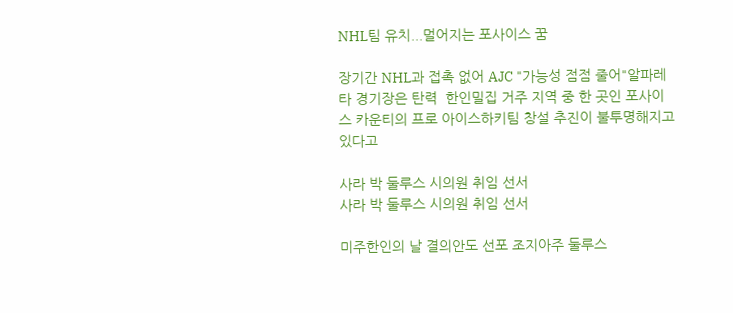NHL팀 유치...멀어지는 포사이스 꿈

장기간 NHL과 접촉 없어 AJC "가능성 점점 줄어"알파레타 경기장은 탄력  한인밀집 거주 지역 중 한 곳인 포사이스 카운티의 프로 아이스하키팀 창설 추진이 불투명해지고 있다고

사라 박 둘루스 시의원 취임 선서
사라 박 둘루스 시의원 취임 선서

미주한인의 날 결의안도 선포 조지아주 둘루스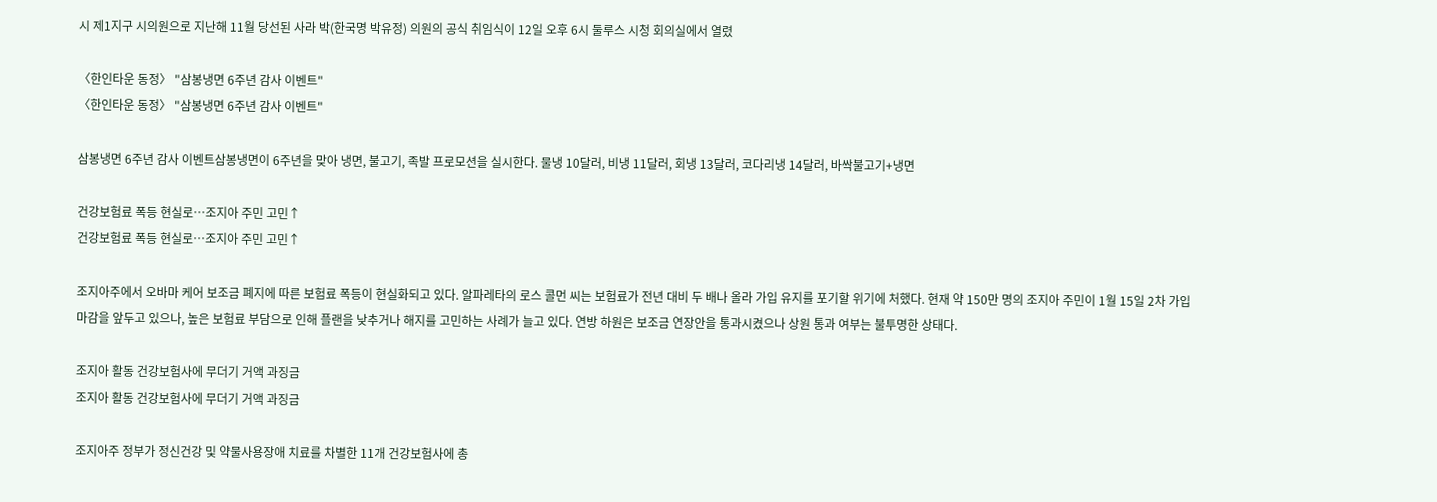시 제1지구 시의원으로 지난해 11월 당선된 사라 박(한국명 박유정) 의원의 공식 취임식이 12일 오후 6시 둘루스 시청 회의실에서 열렸

〈한인타운 동정〉 "삼봉냉면 6주년 감사 이벤트"
〈한인타운 동정〉 "삼봉냉면 6주년 감사 이벤트"

삼봉냉면 6주년 감사 이벤트삼봉냉면이 6주년을 맞아 냉면, 불고기, 족발 프로모션을 실시한다. 물냉 10달러, 비냉 11달러, 회냉 13달러, 코다리냉 14달러, 바싹불고기+냉면

건강보험료 폭등 현실로…조지아 주민 고민↑
건강보험료 폭등 현실로…조지아 주민 고민↑

조지아주에서 오바마 케어 보조금 폐지에 따른 보험료 폭등이 현실화되고 있다. 알파레타의 로스 콜먼 씨는 보험료가 전년 대비 두 배나 올라 가입 유지를 포기할 위기에 처했다. 현재 약 150만 명의 조지아 주민이 1월 15일 2차 가입 마감을 앞두고 있으나, 높은 보험료 부담으로 인해 플랜을 낮추거나 해지를 고민하는 사례가 늘고 있다. 연방 하원은 보조금 연장안을 통과시켰으나 상원 통과 여부는 불투명한 상태다.

조지아 활동 건강보험사에 무더기 거액 과징금
조지아 활동 건강보험사에 무더기 거액 과징금

조지아주 정부가 정신건강 및 약물사용장애 치료를 차별한 11개 건강보험사에 총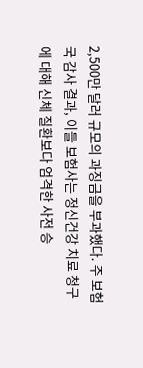2,500만 달러 규모의 과징금을 부과했다. 주 보험국 감사 결과, 이들 보험사는 정신건강 치료 청구에 대해 신체 질환보다 엄격한 사전 승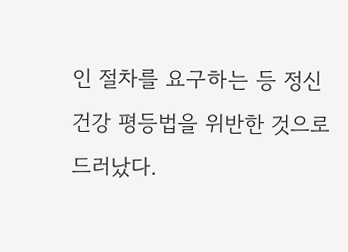인 절차를 요구하는 등 정신건강 평등법을 위반한 것으로 드러났다.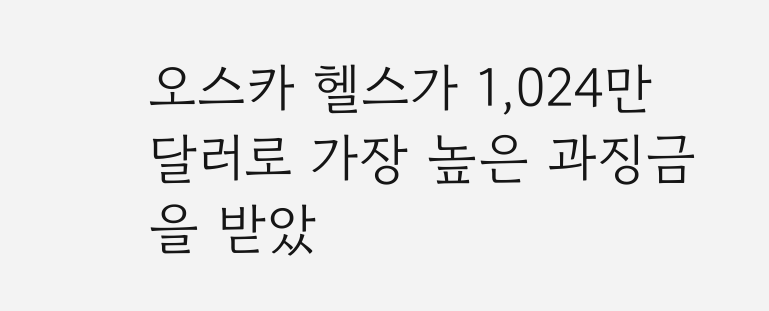오스카 헬스가 1,024만 달러로 가장 높은 과징금을 받았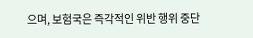으며, 보험국은 즉각적인 위반 행위 중단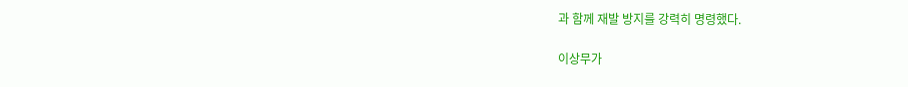과 함께 재발 방지를 강력히 명령했다.

이상무가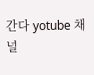간다 yotube 채널